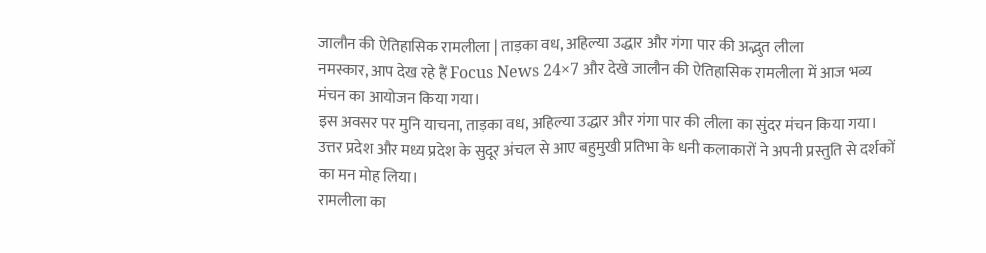जालौन की ऐतिहासिक रामलीला | ताड़का वध, अहिल्या उद्धार और गंगा पार की अद्भुत लीला
नमस्कार, आप देख रहे हैं Focus News 24×7 और देखे जालौन की ऐतिहासिक रामलीला में आज भव्य मंचन का आयोजन किया गया।
इस अवसर पर मुनि याचना, ताड़का वध, अहिल्या उद्धार और गंगा पार की लीला का सुंदर मंचन किया गया।
उत्तर प्रदेश और मध्य प्रदेश के सुदूर अंचल से आए बहुमुखी प्रतिभा के धनी कलाकारों ने अपनी प्रस्तुति से दर्शकों का मन मोह लिया।
रामलीला का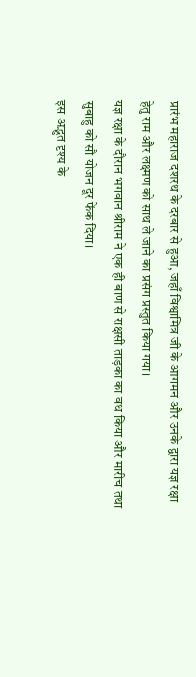प्रारंभ महाराज दशरथ के दरबार से हुआ, जहाँ विश्वामित्र जी के आगमन और उनके द्वारा यज्ञ रक्षा हेतु राम और लक्ष्मण को साथ ले जाने का प्रसंग प्रस्तुत किया गया।
यज्ञ रक्षा के दौरान भगवान श्रीराम ने एक ही बाण से राक्षसी ताड़का का वध किया और मारीच तथा सुबाहु को सौ योजन दूर फेंक दिया।
इस अद्भुत दृश्य के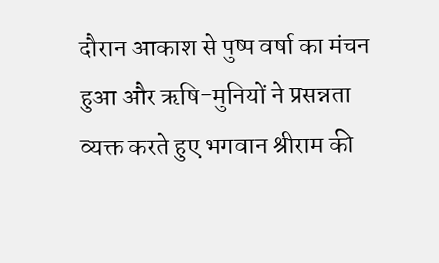दौरान आकाश से पुष्प वर्षा का मंचन हुआ और ऋषि-मुनियों ने प्रसन्नता व्यक्त करते हुए भगवान श्रीराम की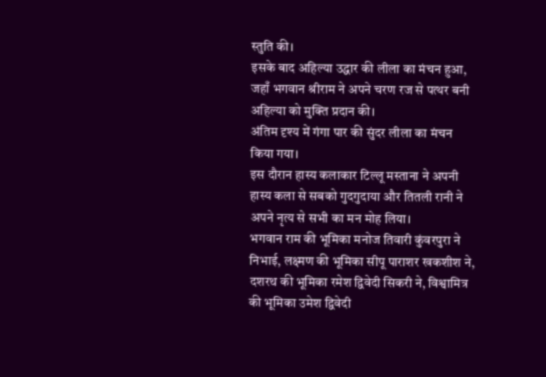स्तुति की।
इसके बाद अहिल्या उद्धार की लीला का मंचन हुआ, जहाँ भगवान श्रीराम ने अपने चरण रज से पत्थर बनी अहिल्या को मुक्ति प्रदान की।
अंतिम दृश्य में गंगा पार की सुंदर लीला का मंचन किया गया।
इस दौरान हास्य कलाकार टिल्लू मस्ताना ने अपनी हास्य कला से सबको गुदगुदाया और तितली रानी ने अपने नृत्य से सभी का मन मोह लिया।
भगवान राम की भूमिका मनोज तिवारी कुंवरपुरा ने निभाई, लक्ष्मण की भूमिका सीपू पाराशर खकशीश ने, दशरथ की भूमिका रमेश द्विवेदी सिकरी ने, विश्वामित्र की भूमिका उमेश द्विवेदी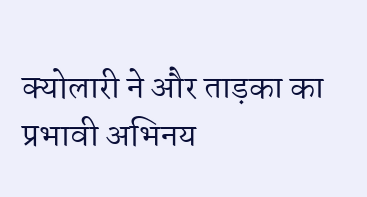क्योलारी ने और ताड़का का प्रभावी अभिनय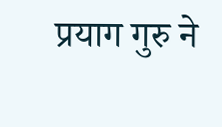प्रयाग गुरु ने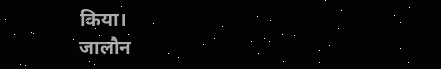किया।
जालौन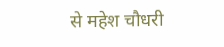से महेश चौधरी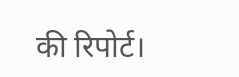की रिपोर्ट।